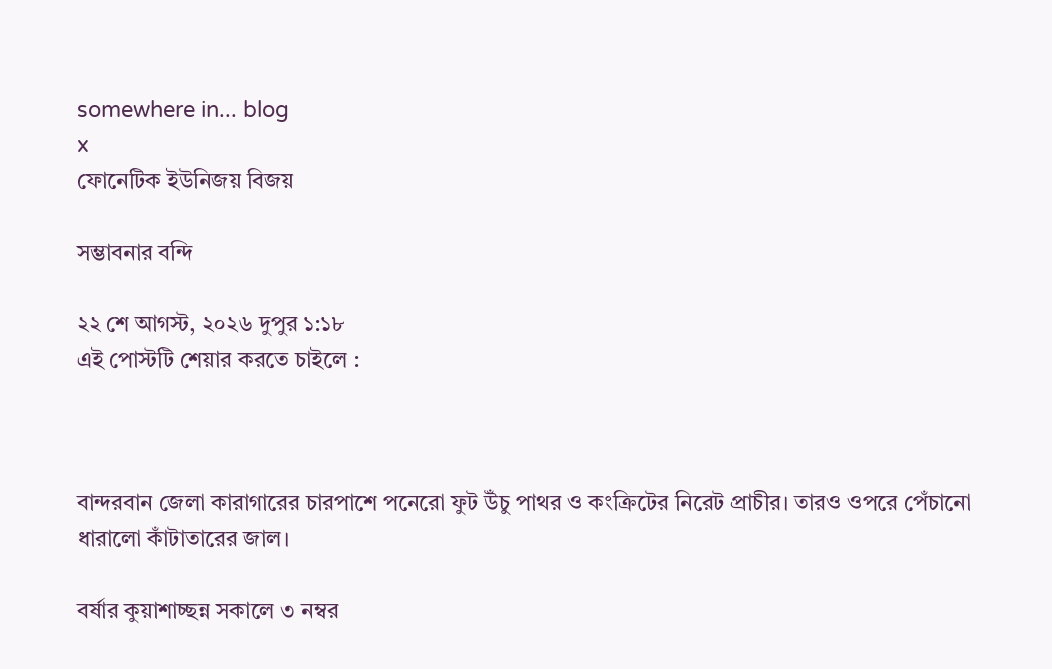somewhere in... blog
x
ফোনেটিক ইউনিজয় বিজয়

সম্ভাবনার বন্দি

২২ শে আগস্ট, ২০২৬ দুপুর ১:১৮
এই পোস্টটি শেয়ার করতে চাইলে :



বান্দরবান জেলা কারাগারের চারপাশে পনেরো ফুট উঁচু পাথর ও কংক্রিটের নিরেট প্রাচীর। তারও ওপরে পেঁচানো ধারালো কাঁটাতারের জাল।

বর্ষার কুয়াশাচ্ছন্ন সকালে ৩ নম্বর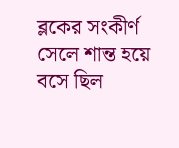ব্লকের সংকীর্ণ সেলে শান্ত হয়ে বসে ছিল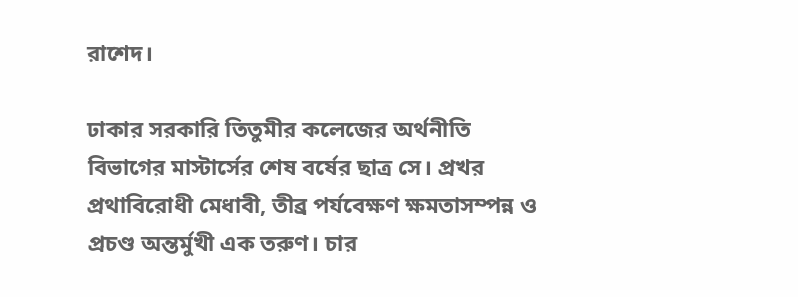রাশেদ।

ঢাকার সরকারি তিতুমীর কলেজের অর্থনীতি বিভাগের মাস্টার্সের শেষ বর্ষের ছাত্র সে। প্রখর প্রথাবিরোধী মেধাবী, তীব্র পর্যবেক্ষণ ক্ষমতাসম্পন্ন ও প্রচণ্ড অন্তর্মুখী এক তরুণ। চার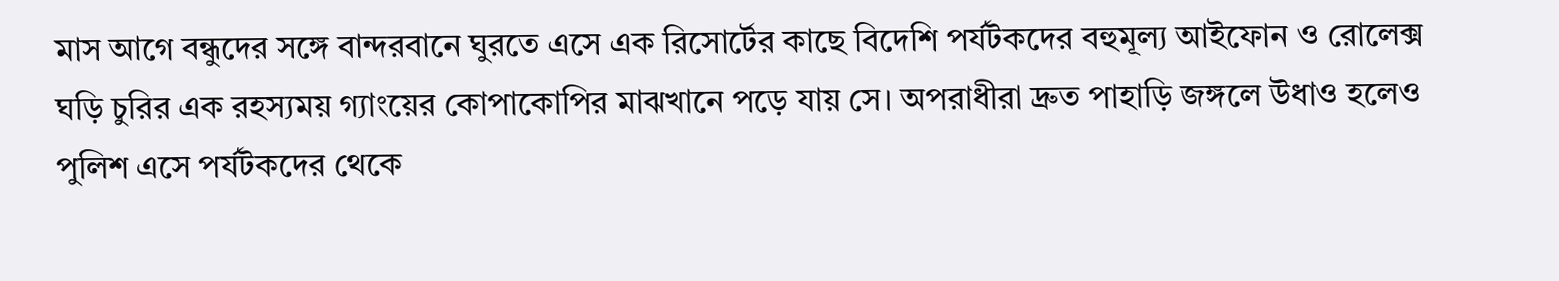মাস আগে বন্ধুদের সঙ্গে বান্দরবানে ঘুরতে এসে এক রিসোর্টের কাছে বিদেশি পর্যটকদের বহুমূল্য আইফোন ও রোলেক্স ঘড়ি চুরির এক রহস্যময় গ্যাংয়ের কোপাকোপির মাঝখানে পড়ে যায় সে। অপরাধীরা দ্রুত পাহাড়ি জঙ্গলে উধাও হলেও পুলিশ এসে পর্যটকদের থেকে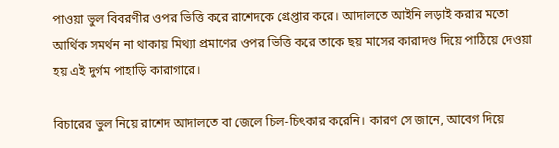পাওয়া ভুল বিবরণীর ওপর ভিত্তি করে রাশেদকে গ্রেপ্তার করে। আদালতে আইনি লড়াই করার মতো আর্থিক সমর্থন না থাকায় মিথ্যা প্রমাণের ওপর ভিত্তি করে তাকে ছয় মাসের কারাদণ্ড দিয়ে পাঠিয়ে দেওয়া হয় এই দুর্গম পাহাড়ি কারাগারে।

বিচারের ভুল নিয়ে রাশেদ আদালতে বা জেলে চিল-চিৎকার করেনি। কারণ সে জানে, আবেগ দিয়ে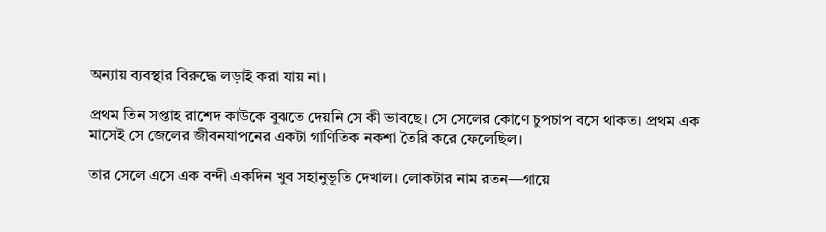অন্যায় ব্যবস্থার বিরুদ্ধে লড়াই করা যায় না।

প্রথম তিন সপ্তাহ রাশেদ কাউকে বুঝতে দেয়নি সে কী ভাবছে। সে সেলের কোণে চুপচাপ বসে থাকত। প্রথম এক মাসেই সে জেলের জীবনযাপনের একটা গাণিতিক নকশা তৈরি করে ফেলেছিল।

তার সেলে এসে এক বন্দী একদিন খুব সহানুভূতি দেখাল। লোকটার নাম রতন—গায়ে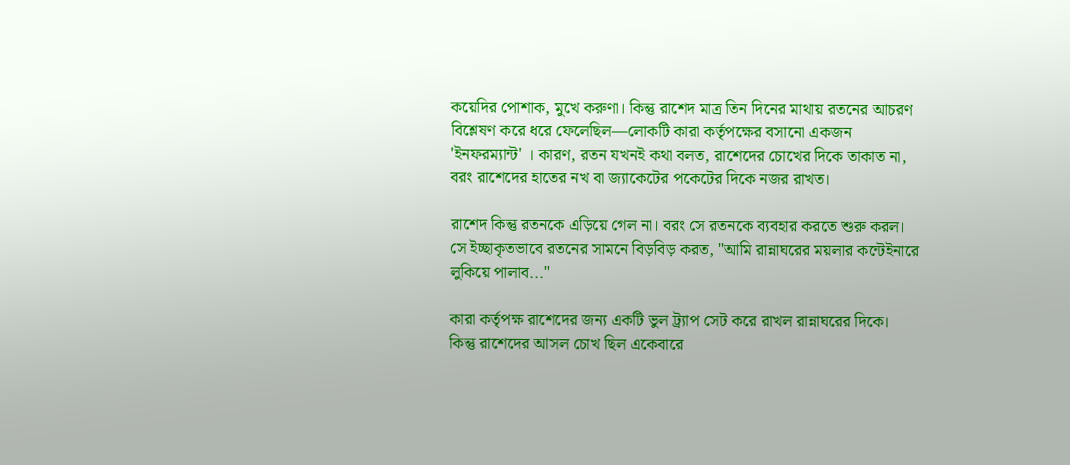কয়েদির পোশাক, মুখে করুণা। কিন্তু রাশেদ মাত্র তিন দিনের মাথায় রতনের আচরণ বিশ্লেষণ করে ধরে ফেলেছিল—লোকটি কারা কর্তৃপক্ষের বসানো একজন 'ইনফরম্যান্ট' । কারণ, রতন যখনই কথা বলত, রাশেদের চোখের দিকে তাকাত না, বরং রাশেদের হাতের নখ বা জ্যাকেটের পকেটের দিকে নজর রাখত।

রাশেদ কিন্তু রতনকে এড়িয়ে গেল না। বরং সে রতনকে ব্যবহার করতে শুরু করল। সে ইচ্ছাকৃতভাবে রতনের সামনে বিড়বিড় করত, "আমি রান্নাঘরের ময়লার কন্টেইনারে লুকিয়ে পালাব..."

কারা কর্তৃপক্ষ রাশেদের জন্য একটি ভুল ট্র্যাপ সেট করে রাখল রান্নাঘরের দিকে। কিন্তু রাশেদের আসল চোখ ছিল একেবারে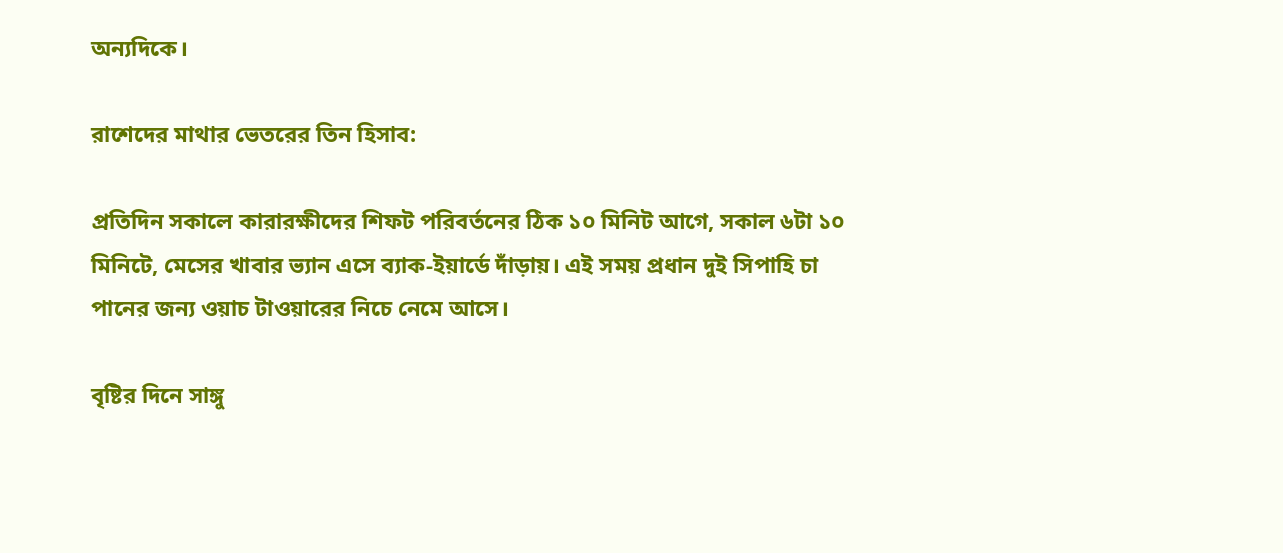অন্যদিকে।

রাশেদের মাথার ভেতরের তিন হিসাব:

প্রতিদিন সকালে কারারক্ষীদের শিফট পরিবর্তনের ঠিক ১০ মিনিট আগে, সকাল ৬টা ১০ মিনিটে, মেসের খাবার ভ্যান এসে ব্যাক-ইয়ার্ডে দাঁড়ায়। এই সময় প্রধান দুই সিপাহি চা পানের জন্য ওয়াচ টাওয়ারের নিচে নেমে আসে।

বৃষ্টির দিনে সাঙ্গু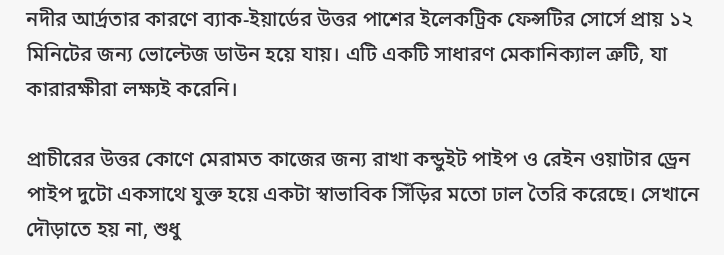নদীর আর্দ্রতার কারণে ব্যাক-ইয়ার্ডের উত্তর পাশের ইলেকট্রিক ফেন্সটির সোর্সে প্রায় ১২ মিনিটের জন্য ভোল্টেজ ডাউন হয়ে যায়। এটি একটি সাধারণ মেকানিক্যাল ত্রুটি, যা কারারক্ষীরা লক্ষ্যই করেনি।

প্রাচীরের উত্তর কোণে মেরামত কাজের জন্য রাখা কন্ডুইট পাইপ ও রেইন ওয়াটার ড্রেন পাইপ দুটো একসাথে যুক্ত হয়ে একটা স্বাভাবিক সিঁড়ির মতো ঢাল তৈরি করেছে। সেখানে দৌড়াতে হয় না, শুধু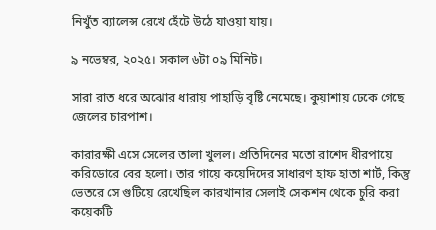নিখুঁত ব্যালেন্স রেখে হেঁটে উঠে যাওয়া যায়।

৯ নভেম্বর, ২০২৫। সকাল ৬টা ০৯ মিনিট।

সারা রাত ধরে অঝোর ধারায় পাহাড়ি বৃষ্টি নেমেছে। কুয়াশায় ঢেকে গেছে জেলের চারপাশ।

কারারক্ষী এসে সেলের তালা খুলল। প্রতিদিনের মতো রাশেদ ধীরপায়ে করিডোরে বের হলো। তার গায়ে কয়েদিদের সাধারণ হাফ হাতা শার্ট, কিন্তু ভেতরে সে গুটিয়ে রেখেছিল কারখানার সেলাই সেকশন থেকে চুরি করা কয়েকটি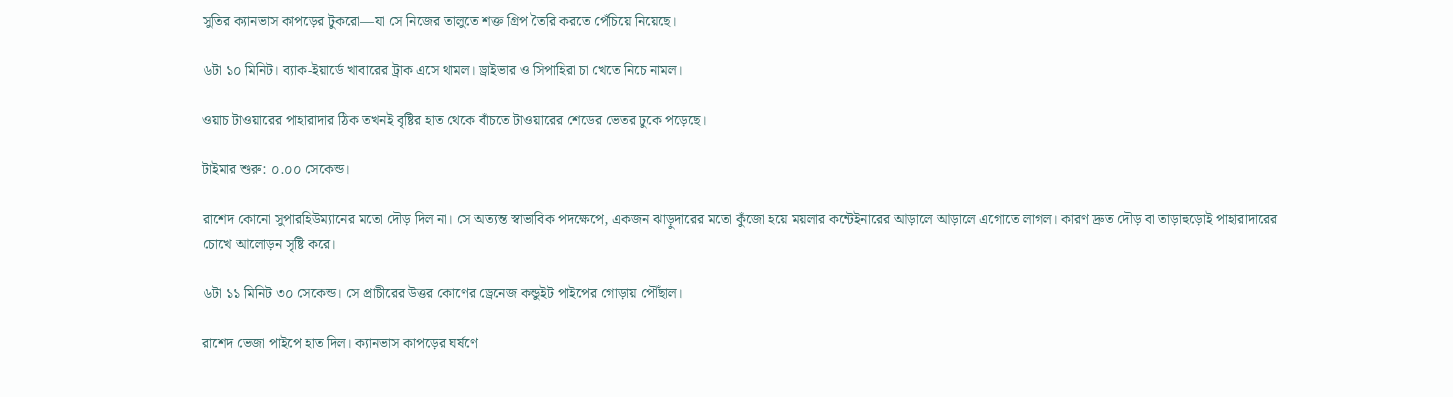সুতির ক্যানভাস কাপড়ের টুকরো—যা সে নিজের তালুতে শক্ত গ্রিপ তৈরি করতে পেঁচিয়ে নিয়েছে।

৬টা ১০ মিনিট। ব্যাক-ইয়ার্ডে খাবারের ট্রাক এসে থামল। ড্রাইভার ও সিপাহিরা চা খেতে নিচে নামল।

ওয়াচ টাওয়ারের পাহারাদার ঠিক তখনই বৃষ্টির হাত থেকে বাঁচতে টাওয়ারের শেডের ভেতর ঢুকে পড়েছে।

টাইমার শুরু: ০.০০ সেকেন্ড।

রাশেদ কোনো সুপারহিউম্যানের মতো দৌড় দিল না। সে অত্যন্ত স্বাভাবিক পদক্ষেপে, একজন ঝাড়ুদারের মতো কুঁজো হয়ে ময়লার কন্টেইনারের আড়ালে আড়ালে এগোতে লাগল। কারণ দ্রুত দৌড় বা তাড়াহুড়োই পাহারাদারের চোখে আলোড়ন সৃষ্টি করে।

৬টা ১১ মিনিট ৩০ সেকেন্ড। সে প্রাচীরের উত্তর কোণের ড্রেনেজ কন্ডুইট পাইপের গোড়ায় পৌঁছাল।

রাশেদ ভেজা পাইপে হাত দিল। ক্যানভাস কাপড়ের ঘর্ষণে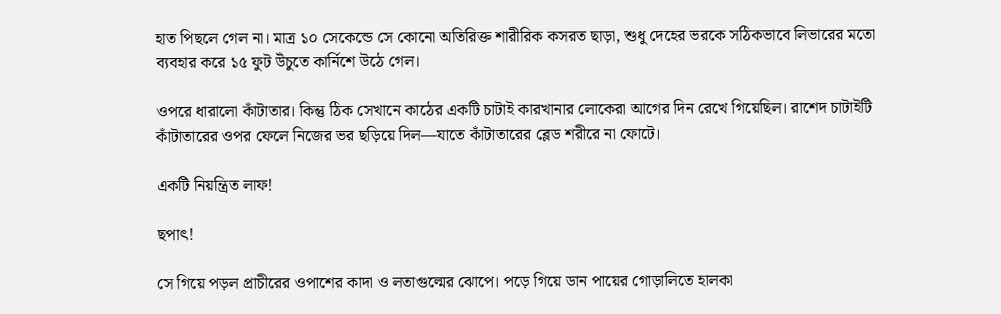হাত পিছলে গেল না। মাত্র ১০ সেকেন্ডে সে কোনো অতিরিক্ত শারীরিক কসরত ছাড়া, শুধু দেহের ভরকে সঠিকভাবে লিভারের মতো ব্যবহার করে ১৫ ফুট উঁচুতে কার্নিশে উঠে গেল।

ওপরে ধারালো কাঁটাতার। কিন্তু ঠিক সেখানে কাঠের একটি চাটাই কারখানার লোকেরা আগের দিন রেখে গিয়েছিল। রাশেদ চাটাইটি কাঁটাতারের ওপর ফেলে নিজের ভর ছড়িয়ে দিল—যাতে কাঁটাতারের ব্লেড শরীরে না ফোটে।

একটি নিয়ন্ত্রিত লাফ!

ছপাৎ!

সে গিয়ে পড়ল প্রাচীরের ওপাশের কাদা ও লতাগুল্মের ঝোপে। পড়ে গিয়ে ডান পায়ের গোড়ালিতে হালকা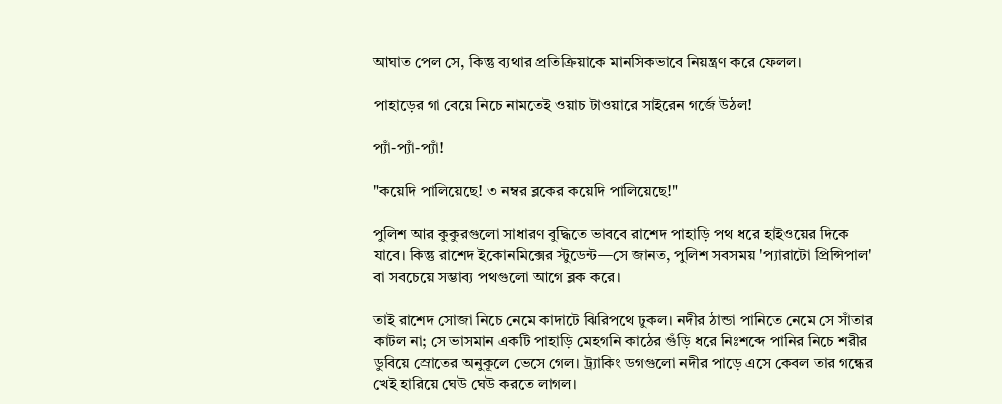আঘাত পেল সে, কিন্তু ব্যথার প্রতিক্রিয়াকে মানসিকভাবে নিয়ন্ত্রণ করে ফেলল।

পাহাড়ের গা বেয়ে নিচে নামতেই ওয়াচ টাওয়ারে সাইরেন গর্জে উঠল!

প্যাঁ-প্যাঁ-প্যাঁ!

"কয়েদি পালিয়েছে! ৩ নম্বর ব্লকের কয়েদি পালিয়েছে!"

পুলিশ আর কুকুরগুলো সাধারণ বুদ্ধিতে ভাববে রাশেদ পাহাড়ি পথ ধরে হাইওয়ের দিকে যাবে। কিন্তু রাশেদ ইকোনমিক্সের স্টুডেন্ট—সে জানত, পুলিশ সবসময় 'প্যারাটো প্রিন্সিপাল' বা সবচেয়ে সম্ভাব্য পথগুলো আগে ব্লক করে।

তাই রাশেদ সোজা নিচে নেমে কাদাটে ঝিরিপথে ঢুকল। নদীর ঠান্ডা পানিতে নেমে সে সাঁতার কাটল না; সে ভাসমান একটি পাহাড়ি মেহগনি কাঠের গুঁড়ি ধরে নিঃশব্দে পানির নিচে শরীর ডুবিয়ে স্রোতের অনুকূলে ভেসে গেল। ট্র্যাকিং ডগগুলো নদীর পাড়ে এসে কেবল তার গন্ধের খেই হারিয়ে ঘেউ ঘেউ করতে লাগল।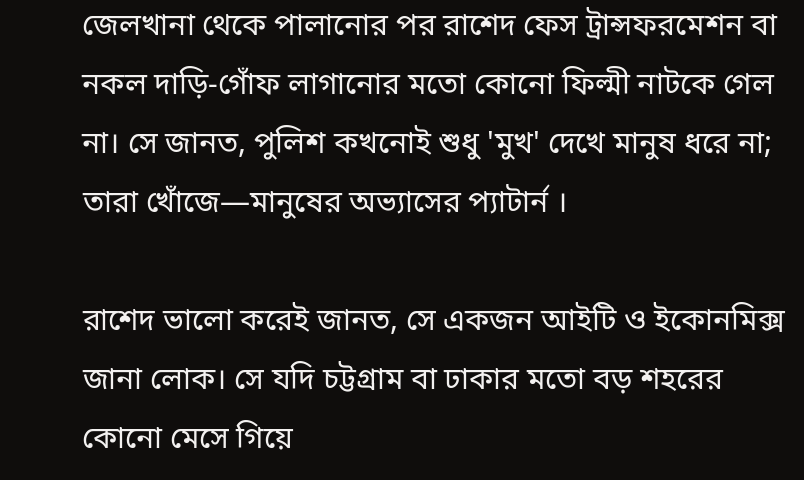জেলখানা থেকে পালানোর পর রাশেদ ফেস ট্রান্সফরমেশন বা নকল দাড়ি-গোঁফ লাগানোর মতো কোনো ফিল্মী নাটকে গেল না। সে জানত, পুলিশ কখনোই শুধু 'মুখ' দেখে মানুষ ধরে না; তারা খোঁজে—মানুষের অভ্যাসের প্যাটার্ন ।

রাশেদ ভালো করেই জানত, সে একজন আইটি ও ইকোনমিক্স জানা লোক। সে যদি চট্টগ্রাম বা ঢাকার মতো বড় শহরের কোনো মেসে গিয়ে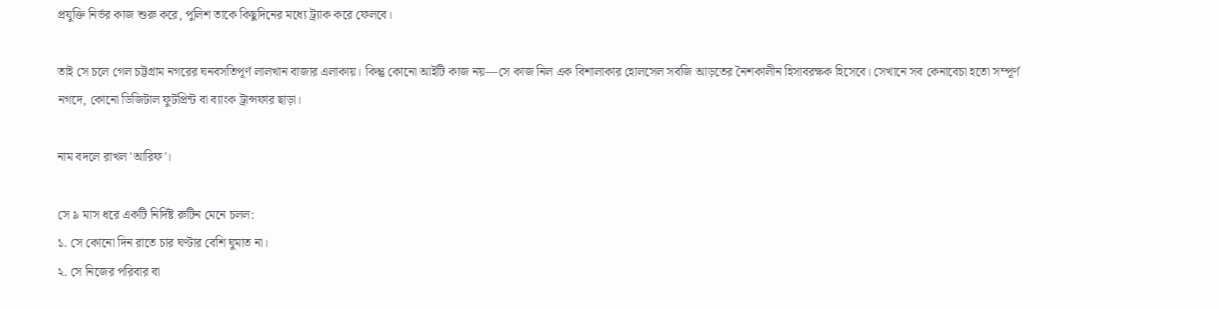প্রযুক্তি নির্ভর কাজ শুরু করে, পুলিশ তাকে কিছুদিনের মধ্যে ট্র্যাক করে ফেলবে।

তাই সে চলে গেল চট্টগ্রাম নগরের ঘনবসতিপূর্ণ লালখান বাজার এলাকায়। কিন্তু কোনো আইটি কাজ নয়—সে কাজ নিল এক বিশালাকার হোলসেল সবজি আড়তের নৈশকালীন হিসাবরক্ষক হিসেবে। সেখানে সব কেনাবেচা হতো সম্পূর্ণ নগদে, কোনো ডিজিটাল ফুটপ্রিন্ট বা ব্যাংক ট্রান্সফার ছাড়া।

নাম বদলে রাখল 'আরিফ'।

সে ৯ মাস ধরে একটি নির্দিষ্ট রুটিন মেনে চলল:
১. সে কোনো দিন রাতে চার ঘণ্টার বেশি ঘুমাত না।
২. সে নিজের পরিবার বা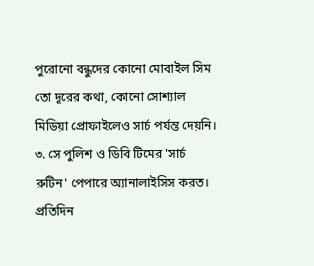পুরোনো বন্ধুদের কোনো মোবাইল সিম তো দূরের কথা, কোনো সোশ্যাল মিডিয়া প্রোফাইলেও সার্চ পর্যন্ত দেয়নি।
৩. সে পুলিশ ও ডিবি টিমের 'সার্চ রুটিন' পেপারে অ্যানালাইসিস করত। প্রতিদিন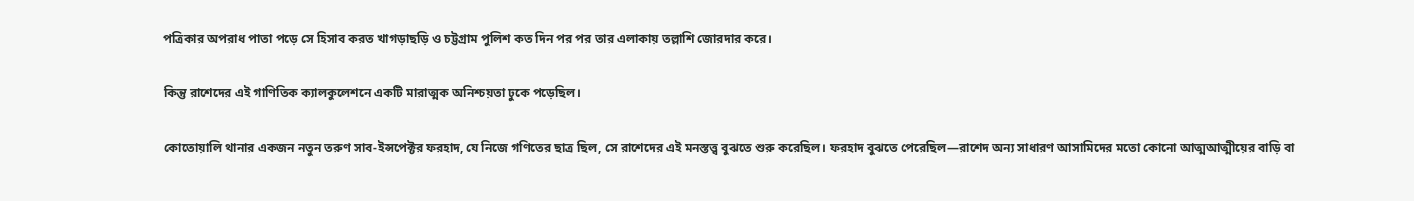পত্রিকার অপরাধ পাতা পড়ে সে হিসাব করত খাগড়াছড়ি ও চট্টগ্রাম পুলিশ কত দিন পর পর তার এলাকায় তল্লাশি জোরদার করে।

কিন্তু রাশেদের এই গাণিতিক ক্যালকুলেশনে একটি মারাত্মক অনিশ্চয়তা ঢুকে পড়েছিল।

কোতোয়ালি থানার একজন নতুন তরুণ সাব-ইন্সপেক্টর ফরহাদ, যে নিজে গণিতের ছাত্র ছিল, সে রাশেদের এই মনস্তত্ত্ব বুঝতে শুরু করেছিল। ফরহাদ বুঝতে পেরেছিল—রাশেদ অন্য সাধারণ আসামিদের মতো কোনো আত্মআত্মীয়ের বাড়ি বা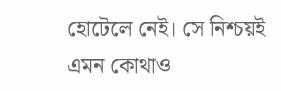হোটেলে নেই। সে নিশ্চয়ই এমন কোথাও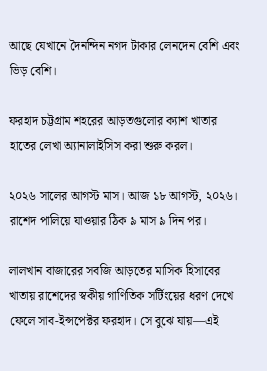আছে যেখানে দৈনন্দিন নগদ টাকার লেনদেন বেশি এবং ভিড় বেশি।

ফরহাদ চট্টগ্রাম শহরের আড়তগুলোর ক্যাশ খাতার হাতের লেখা অ্যানালাইসিস করা শুরু করল।

২০২৬ সালের আগস্ট মাস। আজ ১৮ আগস্ট, ২০২৬। রাশেদ পালিয়ে যাওয়ার ঠিক ৯ মাস ৯ দিন পর।

লালখান বাজারের সবজি আড়তের মাসিক হিসাবের খাতায় রাশেদের স্বকীয় গাণিতিক সর্টিংয়ের ধরণ দেখে ফেলে সাব-ইন্সপেক্টর ফরহাদ। সে বুঝে যায়—এই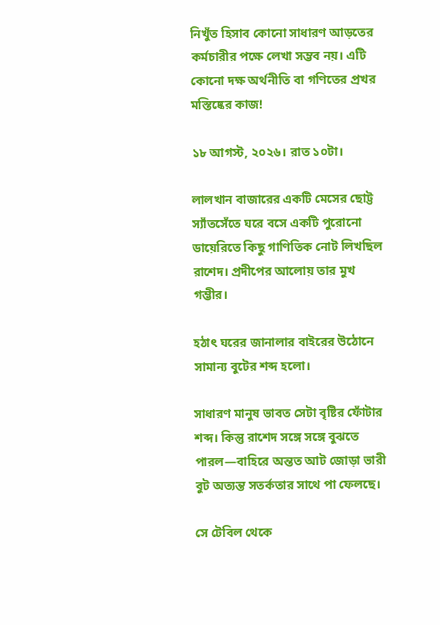নিখুঁত হিসাব কোনো সাধারণ আড়তের কর্মচারীর পক্ষে লেখা সম্ভব নয়। এটি কোনো দক্ষ অর্থনীতি বা গণিতের প্রখর মস্তিষ্কের কাজ!

১৮ আগস্ট, ২০২৬। রাত ১০টা।

লালখান বাজারের একটি মেসের ছোট্ট স্যাঁতসেঁতে ঘরে বসে একটি পুরোনো ডায়েরিতে কিছু গাণিতিক নোট লিখছিল রাশেদ। প্রদীপের আলোয় তার মুখ গম্ভীর।

হঠাৎ ঘরের জানালার বাইরের উঠোনে সামান্য বুটের শব্দ হলো।

সাধারণ মানুষ ভাবত সেটা বৃষ্টির ফোঁটার শব্দ। কিন্তু রাশেদ সঙ্গে সঙ্গে বুঝতে পারল—বাহিরে অন্তত আট জোড়া ভারী বুট অত্যন্ত সতর্কতার সাথে পা ফেলছে।

সে টেবিল থেকে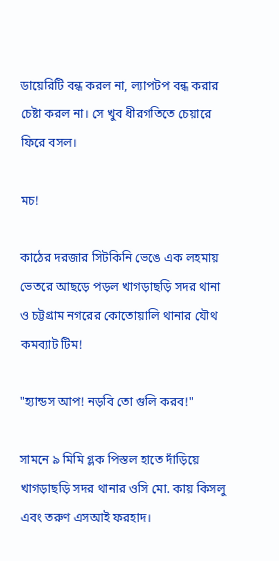ডায়েরিটি বন্ধ করল না, ল্যাপটপ বন্ধ করার চেষ্টা করল না। সে খুব ধীরগতিতে চেয়ারে ফিরে বসল।

মচ!

কাঠের দরজার সিটকিনি ভেঙে এক লহমায় ভেতরে আছড়ে পড়ল খাগড়াছড়ি সদর থানা ও চট্টগ্রাম নগরের কোতোয়ালি থানার যৌথ কমব্যাট টিম!

"হ্যান্ডস আপ! নড়বি তো গুলি করব!"

সামনে ৯ মিমি গ্লক পিস্তল হাতে দাঁড়িয়ে খাগড়াছড়ি সদর থানার ওসি মো. কায় কিসলু এবং তরুণ এসআই ফরহাদ।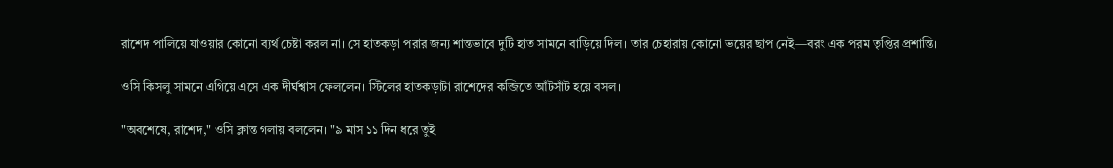রাশেদ পালিয়ে যাওয়ার কোনো ব্যর্থ চেষ্টা করল না। সে হাতকড়া পরার জন্য শান্তভাবে দুটি হাত সামনে বাড়িয়ে দিল। তার চেহারায় কোনো ভয়ের ছাপ নেই—বরং এক পরম তৃপ্তির প্রশান্তি।

ওসি কিসলু সামনে এগিয়ে এসে এক দীর্ঘশ্বাস ফেললেন। স্টিলের হাতকড়াটা রাশেদের কব্জিতে আঁটসাঁট হয়ে বসল।

"অবশেষে, রাশেদ," ওসি ক্লান্ত গলায় বললেন। "৯ মাস ১১ দিন ধরে তুই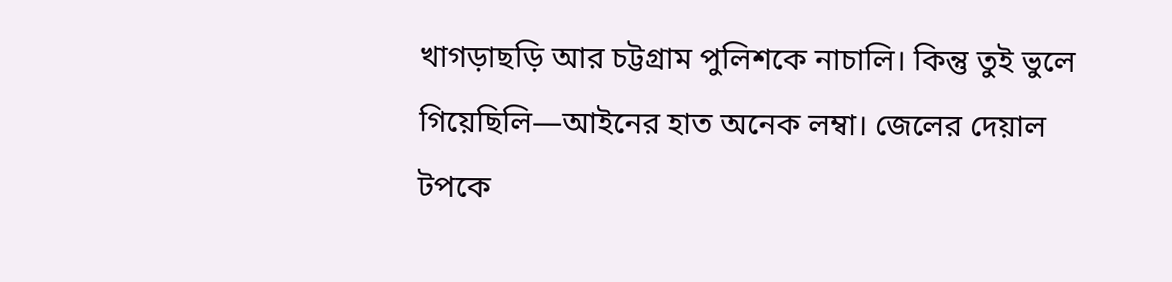খাগড়াছড়ি আর চট্টগ্রাম পুলিশকে নাচালি। কিন্তু তুই ভুলে গিয়েছিলি—আইনের হাত অনেক লম্বা। জেলের দেয়াল টপকে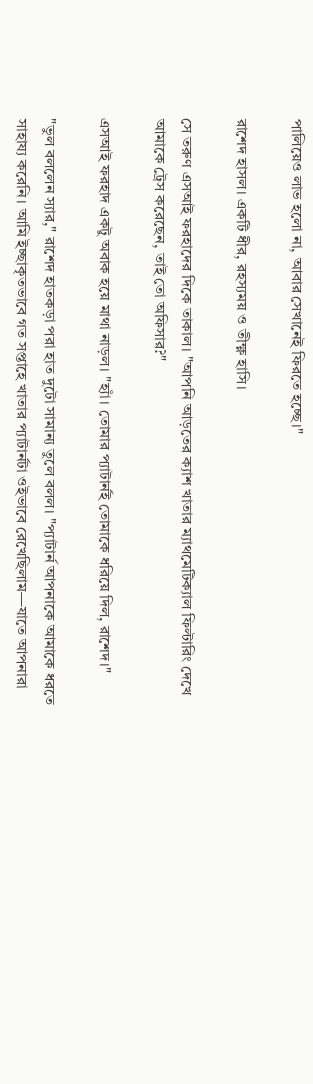পালিয়েও লাভ হলো না, আবার সেখানেই ফিরতে হচ্ছে।"

রাশেদ হাসল। একটি ধীর, রহস্যময় ও তীক্ষ্ণ হাসি।

সে তরুণ এসআই ফরহাদের দিকে তাকাল। "আপনি আড়তের ক্যাশ খাতার ম্যাথমেটিক্যাল ফিল্টারিং দেখে আমাকে ট্রেস করেছেন, তাই তো অফিসার?"

এসআই ফরহাদ একটু অবাক হয়ে মাথা নাড়ল। "হ্যাঁ। তোমার প্যাটার্নই তোমাকে ধরিয়ে দিল, রাশেদ।"

"ভুল বললেন স্যার," রাশেদ হাতকড়া পরা হাত দুটো সামান্য তুলে বলল। "প্যাটার্ন আপনাকে আমাকে ধরতে সাহায্য করেনি। আমি ইচ্ছাকৃতভাবে গত সপ্তাহে খাতার প্যাটার্নটা ওইভাবে রেখেছিলাম—যাতে আপনারা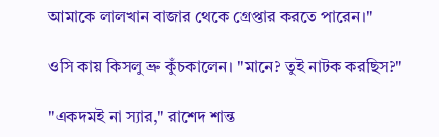আমাকে লালখান বাজার থেকে গ্রেপ্তার করতে পারেন।"

ওসি কায় কিসলু ভ্রু কুঁচকালেন। "মানে? তুই নাটক করছিস?"

"একদমই না স্যার," রাশেদ শান্ত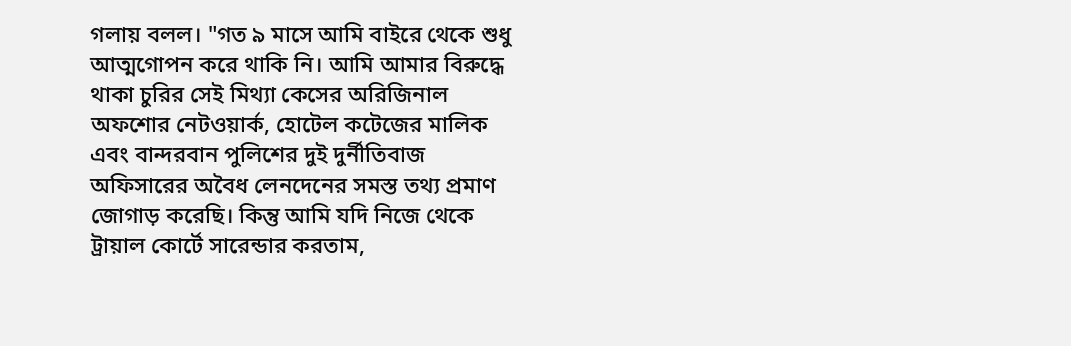গলায় বলল। "গত ৯ মাসে আমি বাইরে থেকে শুধু আত্মগোপন করে থাকি নি। আমি আমার বিরুদ্ধে থাকা চুরির সেই মিথ্যা কেসের অরিজিনাল অফশোর নেটওয়ার্ক, হোটেল কটেজের মালিক এবং বান্দরবান পুলিশের দুই দুর্নীতিবাজ অফিসারের অবৈধ লেনদেনের সমস্ত তথ্য প্রমাণ জোগাড় করেছি। কিন্তু আমি যদি নিজে থেকে ট্রায়াল কোর্টে সারেন্ডার করতাম,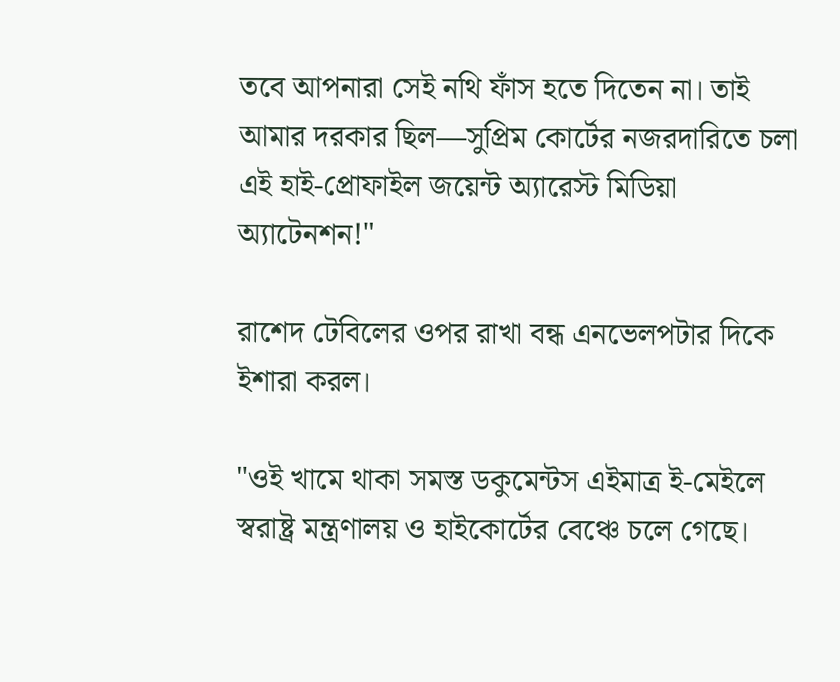তবে আপনারা সেই নথি ফাঁস হতে দিতেন না। তাই আমার দরকার ছিল—সুপ্রিম কোর্টের নজরদারিতে চলা এই হাই-প্রোফাইল জয়েন্ট অ্যারেস্ট মিডিয়া অ্যাটেনশন!"

রাশেদ টেবিলের ওপর রাখা বন্ধ এনভেলপটার দিকে ইশারা করল।

"ওই খামে থাকা সমস্ত ডকুমেন্টস এইমাত্র ই-মেইলে স্বরাষ্ট্র মন্ত্রণালয় ও হাইকোর্টের বেঞ্চে চলে গেছে।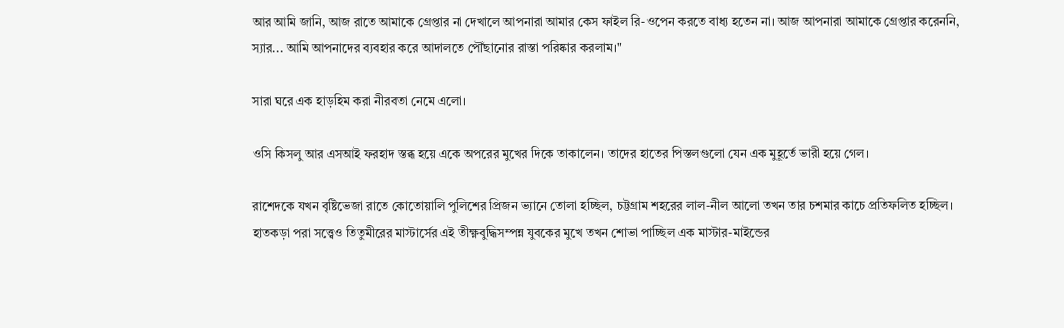আর আমি জানি, আজ রাতে আমাকে গ্রেপ্তার না দেখালে আপনারা আমার কেস ফাইল রি-ওপেন করতে বাধ্য হতেন না। আজ আপনারা আমাকে গ্রেপ্তার করেননি, স্যার... আমি আপনাদের ব্যবহার করে আদালতে পৌঁছানোর রাস্তা পরিষ্কার করলাম।"

সারা ঘরে এক হাড়হিম করা নীরবতা নেমে এলো।

ওসি কিসলু আর এসআই ফরহাদ স্তব্ধ হয়ে একে অপরের মুখের দিকে তাকালেন। তাদের হাতের পিস্তলগুলো যেন এক মুহূর্তে ভারী হয়ে গেল।

রাশেদকে যখন বৃষ্টিভেজা রাতে কোতোয়ালি পুলিশের প্রিজন ভ্যানে তোলা হচ্ছিল, চট্টগ্রাম শহরের লাল-নীল আলো তখন তার চশমার কাচে প্রতিফলিত হচ্ছিল। হাতকড়া পরা সত্ত্বেও তিতুমীরের মাস্টার্সের এই তীক্ষ্ণবুদ্ধিসম্পন্ন যুবকের মুখে তখন শোভা পাচ্ছিল এক মাস্টার-মাইন্ডের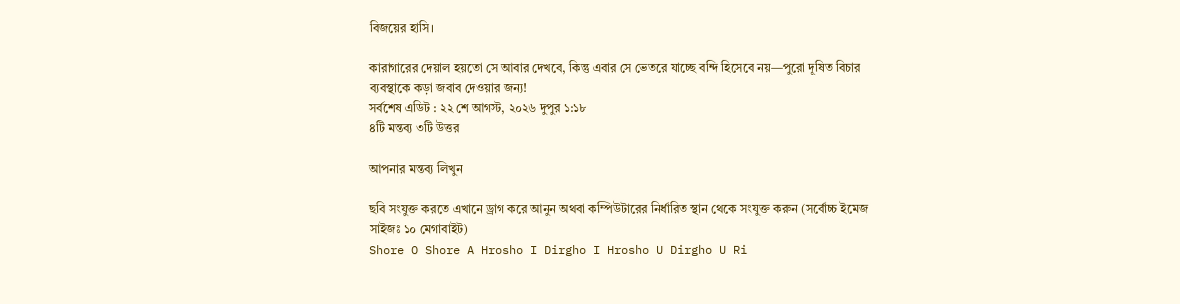বিজয়ের হাসি।

কারাগারের দেয়াল হয়তো সে আবার দেখবে, কিন্তু এবার সে ভেতরে যাচ্ছে বন্দি হিসেবে নয়—পুরো দূষিত বিচার ব্যবস্থাকে কড়া জবাব দেওয়ার জন্য!
সর্বশেষ এডিট : ২২ শে আগস্ট, ২০২৬ দুপুর ১:১৮
৪টি মন্তব্য ৩টি উত্তর

আপনার মন্তব্য লিখুন

ছবি সংযুক্ত করতে এখানে ড্রাগ করে আনুন অথবা কম্পিউটারের নির্ধারিত স্থান থেকে সংযুক্ত করুন (সর্বোচ্চ ইমেজ সাইজঃ ১০ মেগাবাইট)
Shore O Shore A Hrosho I Dirgho I Hrosho U Dirgho U Ri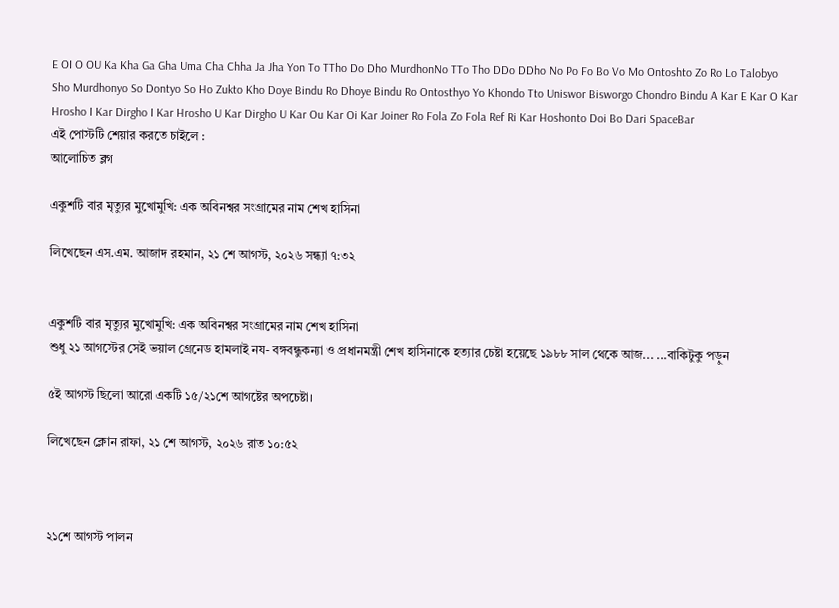E OI O OU Ka Kha Ga Gha Uma Cha Chha Ja Jha Yon To TTho Do Dho MurdhonNo TTo Tho DDo DDho No Po Fo Bo Vo Mo Ontoshto Zo Ro Lo Talobyo Sho Murdhonyo So Dontyo So Ho Zukto Kho Doye Bindu Ro Dhoye Bindu Ro Ontosthyo Yo Khondo Tto Uniswor Bisworgo Chondro Bindu A Kar E Kar O Kar Hrosho I Kar Dirgho I Kar Hrosho U Kar Dirgho U Kar Ou Kar Oi Kar Joiner Ro Fola Zo Fola Ref Ri Kar Hoshonto Doi Bo Dari SpaceBar
এই পোস্টটি শেয়ার করতে চাইলে :
আলোচিত ব্লগ

একুশটি বার মৃত্যুর মুখোমুখি: এক অবিনশ্বর সংগ্রামের নাম শেখ হাসিনা

লিখেছেন এস.এম. আজাদ রহমান, ২১ শে আগস্ট, ২০২৬ সন্ধ্যা ৭:৩২


একুশটি বার মৃত্যুর মুখোমুখি: এক অবিনশ্বর সংগ্রামের নাম শেখ হাসিনা
শুধু ২১ আগস্টের সেই ভয়াল গ্রেনেড হামলাই নয- বঙ্গবন্ধুকন্যা ও প্রধানমন্ত্রী শেখ হাসিনাকে হত্যার চেষ্টা হয়েছে ১৯৮৮ সাল থেকে আজ... ...বাকিটুকু পড়ুন

৫ই আগস্ট ছিলো আরো একটি ১৫/২১শে আগষ্টের অপচেষ্টা।

লিখেছেন ক্লোন রাফা, ২১ শে আগস্ট, ২০২৬ রাত ১০:৫২



২১শে আগস্ট পালন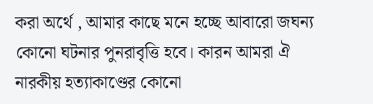করা অর্থে , আমার কাছে মনে হচ্ছে আবারো জঘন্য কোনো ঘটনার পুনরাবৃত্তি হবে। কারন আমরা ঐ নারকীয় হত্যাকাণ্ডের কোনো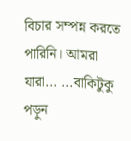বিচার সম্পন্ন করতে পারিনি। আমরা যারা... ...বাকিটুকু পড়ুন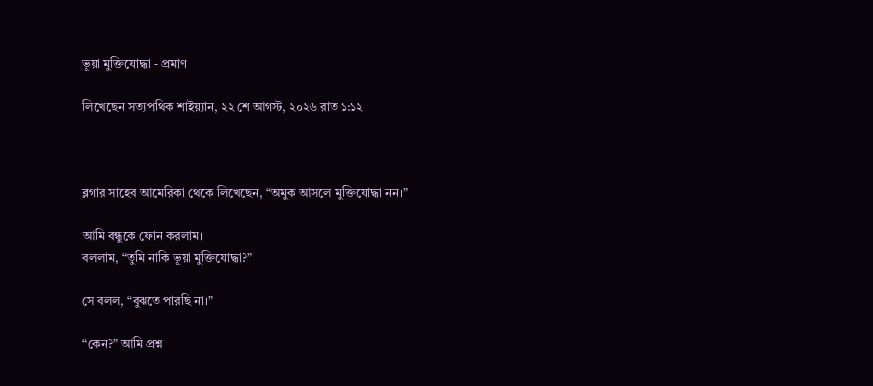ভূয়া মুক্তিযোদ্ধা - প্রমাণ

লিখেছেন সত্যপথিক শাইয়্যান, ২২ শে আগস্ট, ২০২৬ রাত ১:১২



ব্লগার সাহেব আমেরিকা থেকে লিখেছেন, “অমুক আসলে মুক্তিযোদ্ধা নন।”

আমি বন্ধুকে ফোন করলাম।
বললাম, “তুমি নাকি ভূয়া মুক্তিযোদ্ধা?”

সে বলল, “বুঝতে পারছি না।”

“কেন?” আমি প্রশ্ন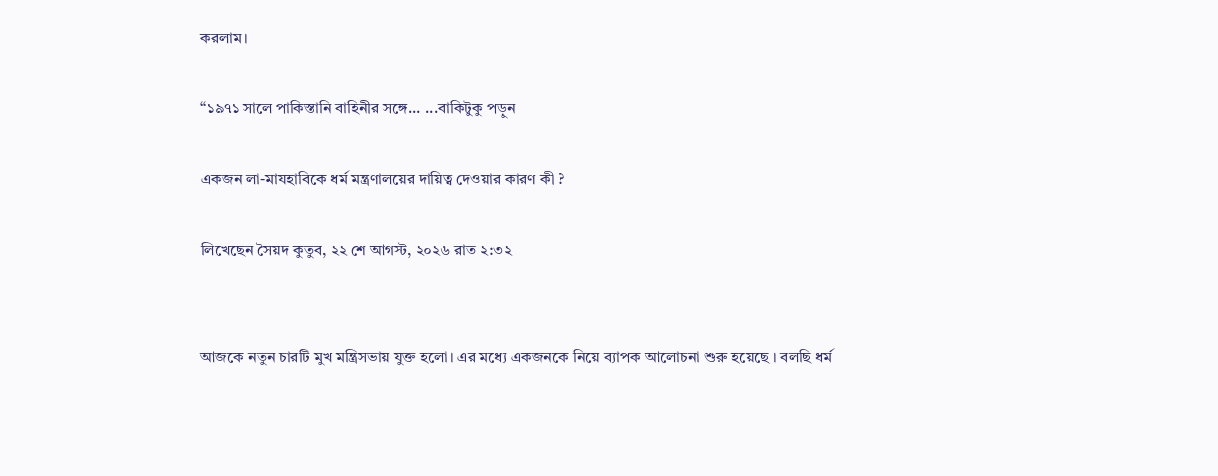করলাম।

“১৯৭১ সালে পাকিস্তানি বাহিনীর সঙ্গে... ...বাকিটুকু পড়ুন

একজন লা-মাযহাবিকে ধর্ম মন্ত্রণালয়ের দায়িত্ব দেওয়ার কারণ কী ?

লিখেছেন সৈয়দ কুতুব, ২২ শে আগস্ট, ২০২৬ রাত ২:৩২


আজকে নতুন চারটি মুখ মন্ত্রিসভায় যুক্ত হলো। এর মধ্যে একজনকে নিয়ে ব্যাপক আলোচনা শুরু হয়েছে । বলছি ধর্ম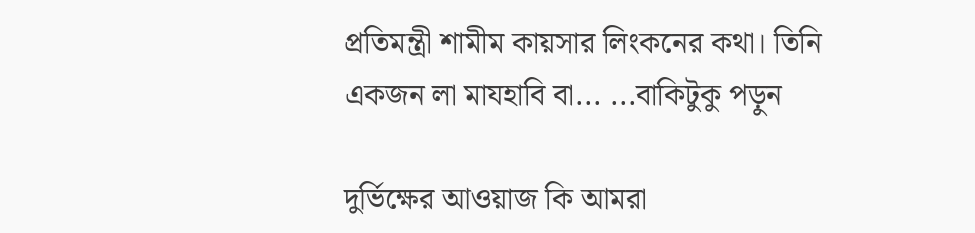প্রতিমন্ত্রী শামীম কায়সার লিংকনের কথা। তিনি একজন লা মাযহাবি বা... ...বাকিটুকু পড়ুন

দুর্ভিক্ষের আওয়াজ কি আমরা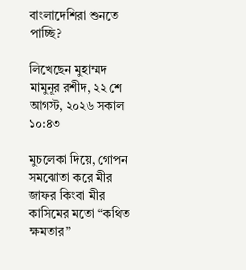বাংলাদেশিরা শুনতে পাচ্ছি?

লিখেছেন মুহাম্মদ মামুনূর রশীদ, ২২ শে আগস্ট, ২০২৬ সকাল ১০:৪৩

মুচলেকা দিয়ে, গোপন সমঝোতা করে মীর জাফর কিংবা মীর কাসিমের মতো “কথিত ক্ষমতার”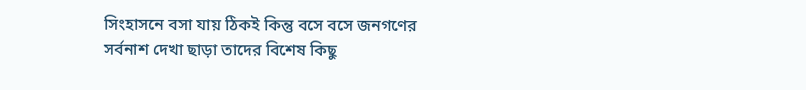সিংহাসনে বসা যায় ঠিকই কিন্তু বসে বসে জনগণের সর্বনাশ দেখা ছাড়া তাদের বিশেষ কিছু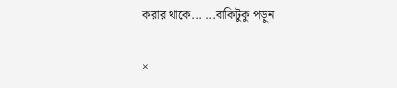করার থাকে... ...বাকিটুকু পড়ুন

×